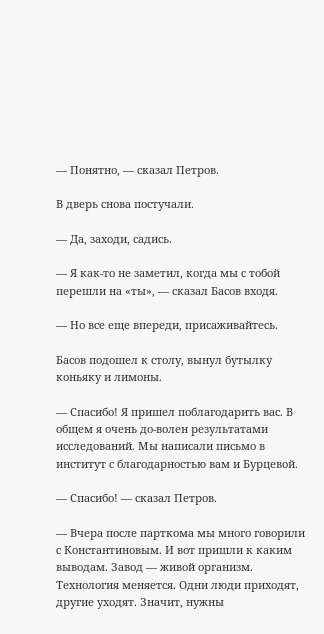— Понятно, — сказал Петров.

В дверь снова постучали.

— Да, заходи, садись.

— Я как-то не заметил, когда мы с тобой перешли на «ты», — сказал Басов входя.

— Но все еще впереди, присаживайтесь.

Басов подошел к столу, вынул бутылку коньяку и лимоны.

— Спасибо! Я пришел поблагодарить вас. В общем я очень до-волен результатами исследований. Мы написали письмо в институт с благодарностью вам и Бурцевой.

— Спасибо! — сказал Петров.

— Вчера после парткома мы много говорили с Константиновым. И вот пришли к каким выводам. Завод — живой организм. Технология меняется. Одни люди приходят, другие уходят. Значит, нужны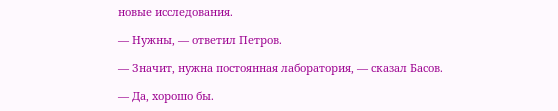новые исследования.

— Нужны, — ответил Петров.

— Значит, нужна постоянная лаборатория, — сказал Басов.

— Да, хорошо бы.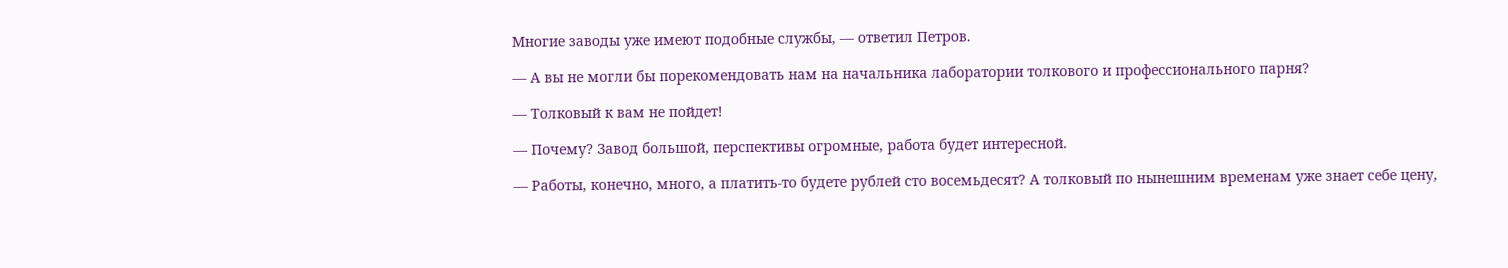Многие заводы уже имеют подобные службы, — ответил Петров.

— А вы не могли бы порекомендовать нам на начальника лаборатории толкового и профессионального парня?

— Толковый к вам не пойдет!

— Почему? Завод большой, перспективы огромные, работа будет интересной.

— Работы, конечно, много, а платить-то будете рублей сто восемьдесят? А толковый по нынешним временам уже знает себе цену,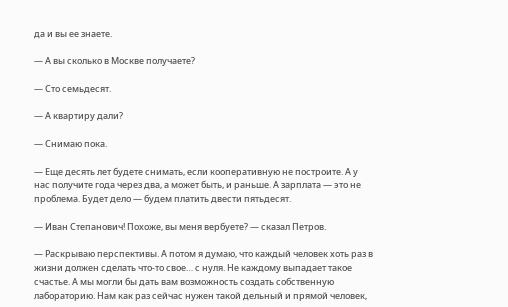да и вы ее знаете.

— А вы сколько в Москве получаете?

— Сто семьдесят.

— А квартиру дали?

— Снимаю пока.

— Еще десять лет будете снимать, если кооперативную не построите. А у нас получите года через два, а может быть, и раньше. А зарплата — это не проблема. Будет дело — будем платить двести пятьдесят.

— Иван Степанович! Похоже, вы меня вербуете? — сказал Петров.

— Раскрываю перспективы. А потом я думаю, что каждый человек хоть раз в жизни должен сделать что-то свое… с нуля. Не каждому выпадает такое счастье. А мы могли бы дать вам возможность создать собственную лабораторию. Нам как раз сейчас нужен такой дельный и прямой человек,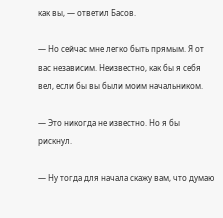как вы, — ответил Басов.

— Но сейчас мне легко быть прямым. Я от вас независим. Неизвестно, как бы я себя вел, если бы вы были моим начальником.

— Это никогда не известно. Но я бы рискнул.

— Ну тогда для начала скажу вам, что думаю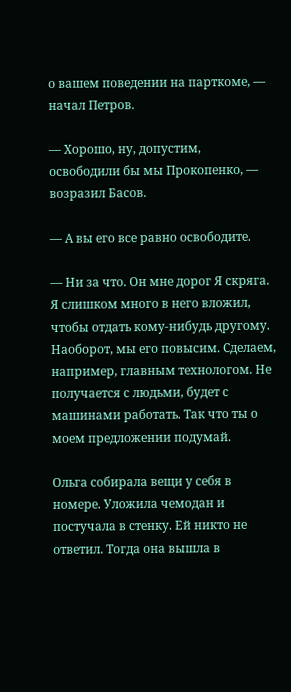о вашем поведении на парткоме, — начал Петров.

— Хорошо, ну, допустим, освободили бы мы Прокопенко, — возразил Басов.

— А вы его все равно освободите.

— Ни за что. Он мне дорог Я скряга. Я слишком много в него вложил, чтобы отдать кому-нибудь другому. Наоборот, мы его повысим. Сделаем, например, главным технологом. Не получается с людьми, будет с машинами работать. Так что ты о моем предложении подумай.

Ольга собирала вещи у себя в номере. Уложила чемодан и постучала в стенку. Ей никто не ответил. Тогда она вышла в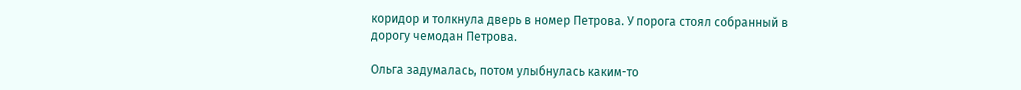коридор и толкнула дверь в номер Петрова. У порога стоял собранный в дорогу чемодан Петрова.

Ольга задумалась, потом улыбнулась каким-то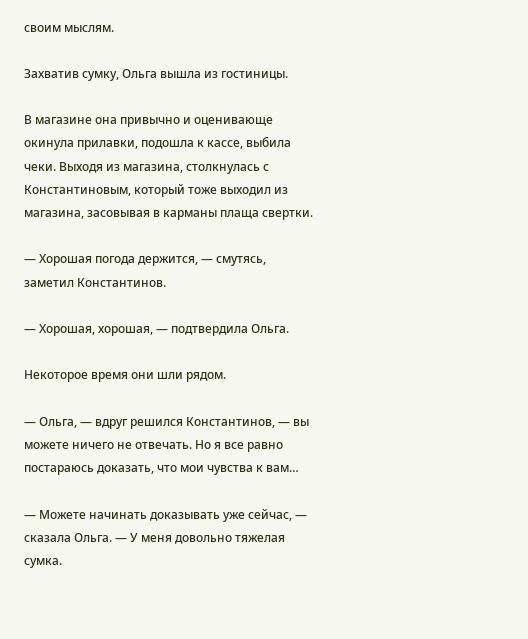своим мыслям.

Захватив сумку, Ольга вышла из гостиницы.

В магазине она привычно и оценивающе окинула прилавки, подошла к кассе, выбила чеки. Выходя из магазина, столкнулась с Константиновым, который тоже выходил из магазина, засовывая в карманы плаща свертки.

— Хорошая погода держится, — смутясь, заметил Константинов.

— Хорошая, хорошая, — подтвердила Ольга.

Некоторое время они шли рядом.

— Ольга, — вдруг решился Константинов, — вы можете ничего не отвечать. Но я все равно постараюсь доказать, что мои чувства к вам…

— Можете начинать доказывать уже сейчас, — сказала Ольга. — У меня довольно тяжелая сумка.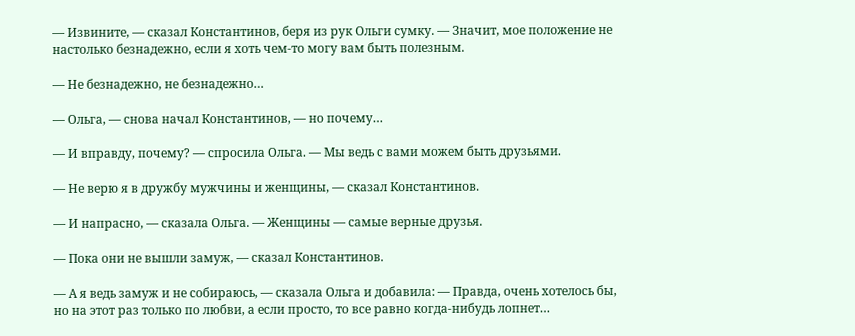— Извините, — сказал Константинов, беря из рук Ольги сумку. — Значит, мое положение не настолько безнадежно, если я хоть чем-то могу вам быть полезным.

— Не безнадежно, не безнадежно…

— Ольга, — снова начал Константинов, — но почему…

— И вправду, почему? — спросила Ольга. — Мы ведь с вами можем быть друзьями.

— Не верю я в дружбу мужчины и женщины, — сказал Константинов.

— И напрасно, — сказала Ольга. — Женщины — самые верные друзья.

— Пока они не вышли замуж, — сказал Константинов.

— А я ведь замуж и не собираюсь, — сказала Ольга и добавила: — Правда, очень хотелось бы, но на этот раз только по любви, а если просто, то все равно когда-нибудь лопнет…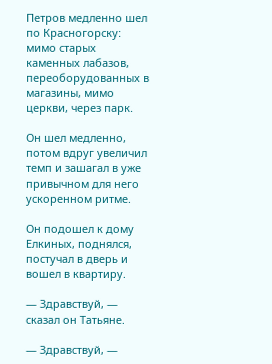Петров медленно шел по Красногорску: мимо старых каменных лабазов, переоборудованных в магазины, мимо церкви, через парк.

Он шел медленно, потом вдруг увеличил темп и зашагал в уже привычном для него ускоренном ритме.

Он подошел к дому Елкиных, поднялся, постучал в дверь и вошел в квартиру.

— Здравствуй, — сказал он Татьяне.

— Здравствуй, —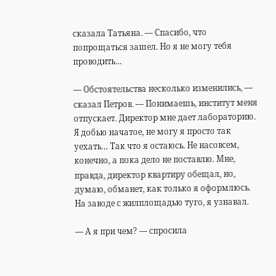сказала Татьяна. — Спасибо, что попрощаться зашел. Но я не могу тебя проводить…

— Обстоятельства несколько изменились, — сказал Петров. — Понимаешь, институт меня отпускает. Директор мне дает лабораторию. Я добью начатое, не могу я просто так уехать… Так что я остаюсь. Не насовсем, конечно, а пока дело не поставлю. Мне, правда, директор квартиру обещал, но, думаю, обманет, как только я оформлюсь. На заводе с жилплощадью туго, я узнавал.

— А я при чем? — спросила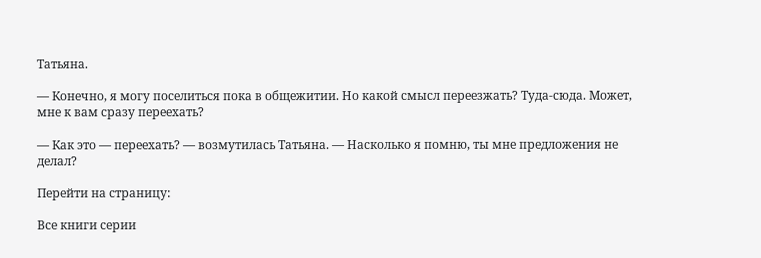Татьяна.

— Конечно, я могу поселиться пока в общежитии. Но какой смысл переезжать? Туда-сюда. Может, мне к вам сразу переехать?

— Как это — переехать? — возмутилась Татьяна. — Насколько я помню, ты мне предложения не делал?

Перейти на страницу:

Все книги серии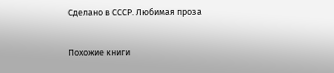Сделано в СССР. Любимая проза

Похожие книги